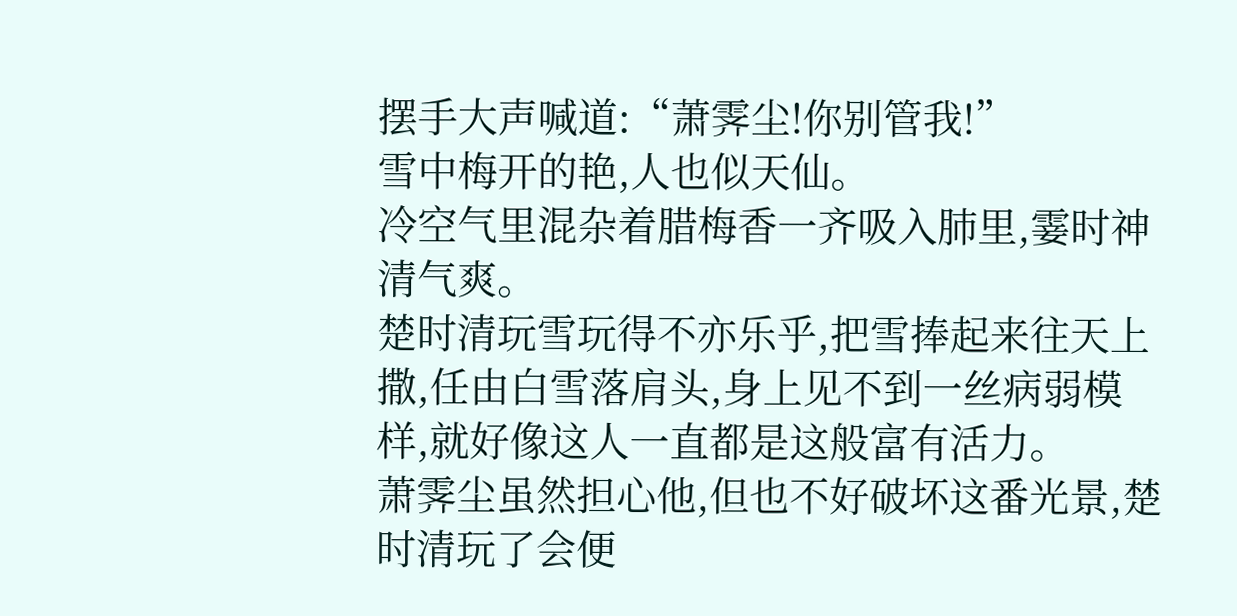摆手大声喊道:“萧霁尘!你别管我!”
雪中梅开的艳,人也似天仙。
冷空气里混杂着腊梅香一齐吸入肺里,霎时神清气爽。
楚时清玩雪玩得不亦乐乎,把雪捧起来往天上撒,任由白雪落肩头,身上见不到一丝病弱模样,就好像这人一直都是这般富有活力。
萧霁尘虽然担心他,但也不好破坏这番光景,楚时清玩了会便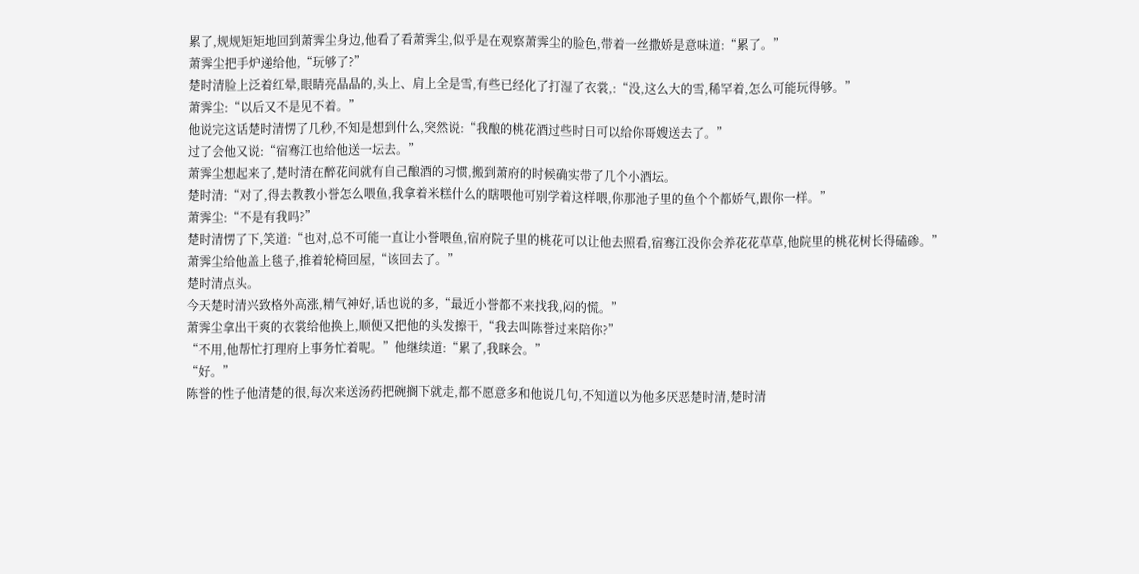累了,规规矩矩地回到萧霁尘身边,他看了看萧霁尘,似乎是在观察萧霁尘的脸色,带着一丝撒娇是意味道:“累了。”
萧霁尘把手炉递给他,“玩够了?”
楚时清脸上泛着红晕,眼睛亮晶晶的,头上、肩上全是雪,有些已经化了打湿了衣裳,:“没,这么大的雪,稀罕着,怎么可能玩得够。”
萧霁尘:“以后又不是见不着。”
他说完这话楚时清愣了几秒,不知是想到什么,突然说:“我酿的桃花酒过些时日可以给你哥嫂送去了。”
过了会他又说:“宿骞江也给他送一坛去。”
萧霁尘想起来了,楚时清在醉花间就有自己酿酒的习惯,搬到萧府的时候确实带了几个小酒坛。
楚时清:“对了,得去教教小誉怎么喂鱼,我拿着米糕什么的瞎喂他可别学着这样喂,你那池子里的鱼个个都娇气,跟你一样。”
萧霁尘:“不是有我吗?”
楚时清愣了下,笑道:“也对,总不可能一直让小誉喂鱼,宿府院子里的桃花可以让他去照看,宿骞江没你会养花花草草,他院里的桃花树长得磕碜。”
萧霁尘给他盖上毯子,推着轮椅回屋,“该回去了。”
楚时清点头。
今天楚时清兴致格外高涨,精气神好,话也说的多,“最近小誉都不来找我,闷的慌。”
萧霁尘拿出干爽的衣裳给他换上,顺便又把他的头发擦干,“我去叫陈誉过来陪你?”
“不用,他帮忙打理府上事务忙着呢。”他继续道:“累了,我眯会。”
“好。”
陈誉的性子他清楚的很,每次来送汤药把碗搁下就走,都不愿意多和他说几句,不知道以为他多厌恶楚时清,楚时清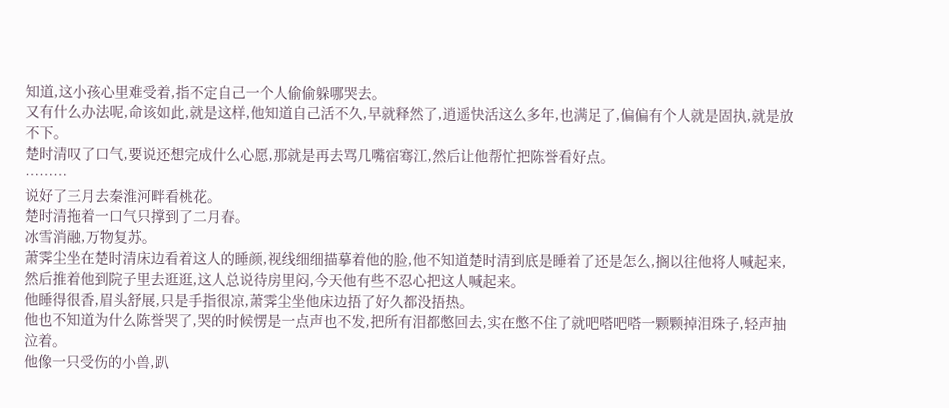知道,这小孩心里难受着,指不定自己一个人偷偷躲哪哭去。
又有什么办法呢,命该如此,就是这样,他知道自己活不久,早就释然了,逍遥快活这么多年,也满足了,偏偏有个人就是固执,就是放不下。
楚时清叹了口气,要说还想完成什么心愿,那就是再去骂几嘴宿骞江,然后让他帮忙把陈誉看好点。
………
说好了三月去秦淮河畔看桃花。
楚时清拖着一口气只撑到了二月春。
冰雪消融,万物复苏。
萧霁尘坐在楚时清床边看着这人的睡颜,视线细细描摹着他的脸,他不知道楚时清到底是睡着了还是怎么,搁以往他将人喊起来,然后推着他到院子里去逛逛,这人总说待房里闷,今天他有些不忍心把这人喊起来。
他睡得很香,眉头舒展,只是手指很凉,萧霁尘坐他床边捂了好久都没捂热。
他也不知道为什么陈誉哭了,哭的时候愣是一点声也不发,把所有泪都憋回去,实在憋不住了就吧嗒吧嗒一颗颗掉泪珠子,轻声抽泣着。
他像一只受伤的小兽,趴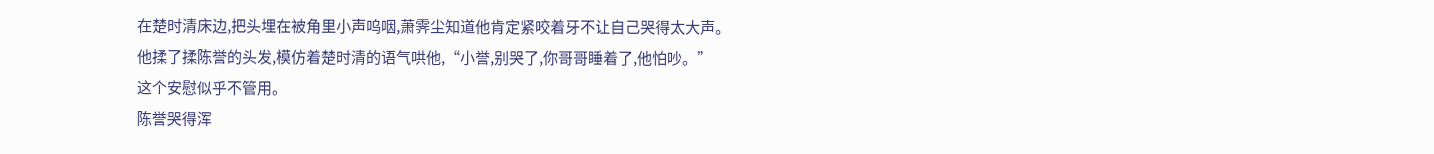在楚时清床边,把头埋在被角里小声呜咽,萧霁尘知道他肯定紧咬着牙不让自己哭得太大声。
他揉了揉陈誉的头发,模仿着楚时清的语气哄他,“小誉,别哭了,你哥哥睡着了,他怕吵。”
这个安慰似乎不管用。
陈誉哭得浑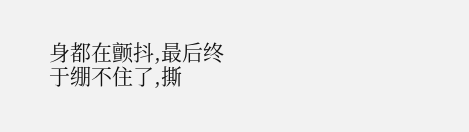身都在颤抖,最后终于绷不住了,撕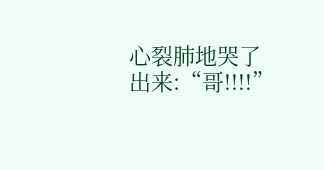心裂肺地哭了出来:“哥!!!!”